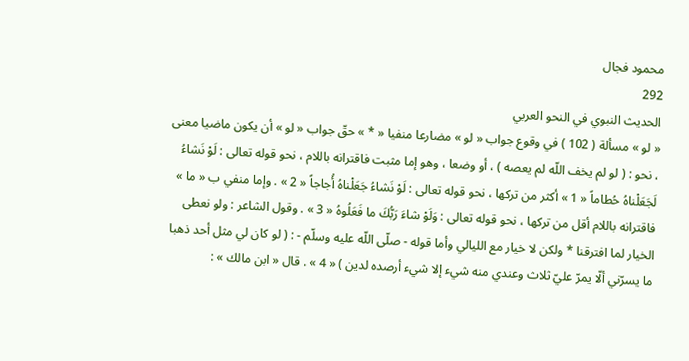محمود فجال
292
الحديث النبوي في النحو العربي
« لو » مسألة ( 102 ) في وقوع جواب « لو » مضارعا منفيا « * » حقّ جواب « لو » أن يكون ماضيا معنى ، نحو : ( لو لم يخف اللّه لم يعصه ) ، أو وضعا ، وهو إما مثبت فاقترانه باللام ، نحو قوله تعالى : لَوْ نَشاءُ لَجَعَلْناهُ حُطاماً « 1 » أكثر من تركها ، نحو قوله تعالى : لَوْ نَشاءُ جَعَلْناهُ أُجاجاً « 2 » . وإما منفي ب « ما » فاقترانه باللام أقل من تركها ، نحو قوله تعالى : وَلَوْ شاءَ رَبُّكَ ما فَعَلُوهُ « 3 » . وقول الشاعر : ولو نعطى الخيار لما افترقنا * ولكن لا خيار مع الليالي وأما قوله - صلّى اللّه عليه وسلّم - : ( لو كان لي مثل أحد ذهبا ما يسرّني ألّا يمرّ عليّ ثلاث وعندي منه شيء إلا شيء أرصده لدين ) « 4 » . قال « ابن مالك » :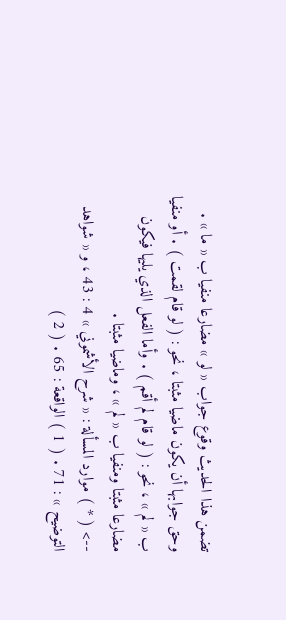تضمن هذا الحديث وقوع جواب « لو » مضارعا منفيا ب « ما » . وحق جوابها أن يكون ماضيا مثبتا ، نحو : ( لو قام لقمت ) . أو منفيا ب « لم » ، نحو : ( لو قام لم أقم ) . وأما الفعل الذي يليها فيكون مضارعا مثبتا ومنفيا ب « لم » ، وماضيا مثبتا .
--> ( * ) موارد المسألة : « شرح الأشموني » 4 : 43 ، و « شواهد التوضيح » : 71 . ( 1 ) الواقعة : 65 . ( 2 )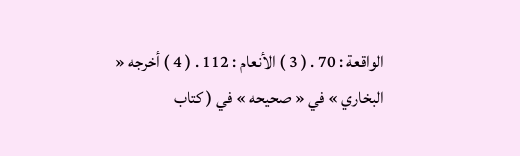الواقعة : 70 . ( 3 ) الأنعام : 112 . ( 4 ) أخرجه « البخاري » في « صحيحه » في ( كتاب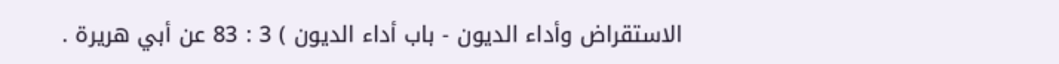الاستقراض وأداء الديون - باب أداء الديون ) 3 : 83 عن أبي هريرة .